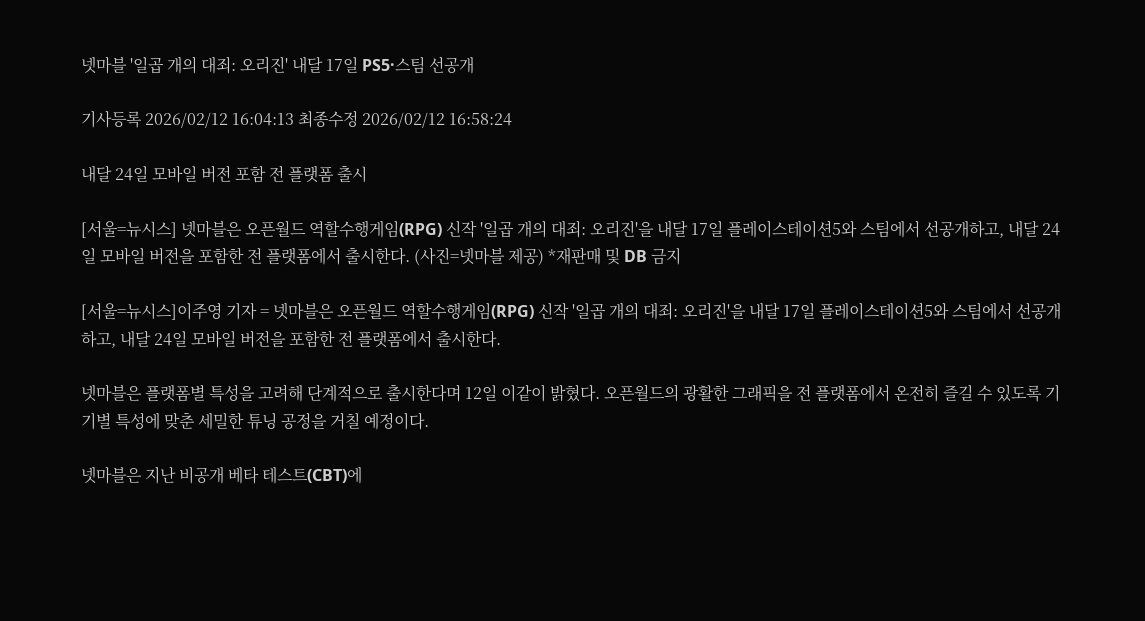넷마블 '일곱 개의 대죄: 오리진' 내달 17일 PS5·스팀 선공개

기사등록 2026/02/12 16:04:13 최종수정 2026/02/12 16:58:24

내달 24일 모바일 버전 포함 전 플랫폼 출시

[서울=뉴시스] 넷마블은 오픈월드 역할수행게임(RPG) 신작 '일곱 개의 대죄: 오리진'을 내달 17일 플레이스테이션5와 스팀에서 선공개하고, 내달 24일 모바일 버전을 포함한 전 플랫폼에서 출시한다. (사진=넷마블 제공) *재판매 및 DB 금지

[서울=뉴시스]이주영 기자 = 넷마블은 오픈월드 역할수행게임(RPG) 신작 '일곱 개의 대죄: 오리진'을 내달 17일 플레이스테이션5와 스팀에서 선공개하고, 내달 24일 모바일 버전을 포함한 전 플랫폼에서 출시한다.

넷마블은 플랫폼별 특성을 고려해 단계적으로 출시한다며 12일 이같이 밝혔다. 오픈월드의 광활한 그래픽을 전 플랫폼에서 온전히 즐길 수 있도록 기기별 특성에 맞춘 세밀한 튜닝 공정을 거칠 예정이다.

넷마블은 지난 비공개 베타 테스트(CBT)에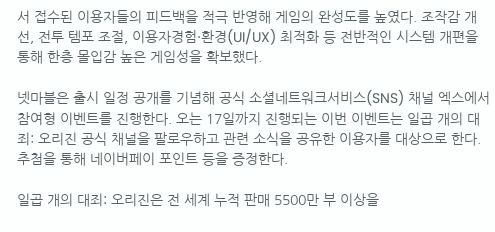서 접수된 이용자들의 피드백을 적극 반영해 게임의 완성도를 높였다. 조작감 개선, 전투 템포 조절, 이용자경험·환경(UI/UX) 최적화 등 전반적인 시스템 개편을 통해 한층 몰입감 높은 게임성을 확보했다.

넷마블은 출시 일정 공개를 기념해 공식 소셜네트워크서비스(SNS) 채널 엑스에서 참여형 이벤트를 진행한다. 오는 17일까지 진행되는 이번 이벤트는 일곱 개의 대죄: 오리진 공식 채널을 팔로우하고 관련 소식을 공유한 이용자를 대상으로 한다. 추첨을 통해 네이버페이 포인트 등을 증정한다.

일곱 개의 대죄: 오리진은 전 세계 누적 판매 5500만 부 이상을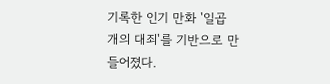기록한 인기 만화 '일곱 개의 대죄'를 기반으로 만들어졌다.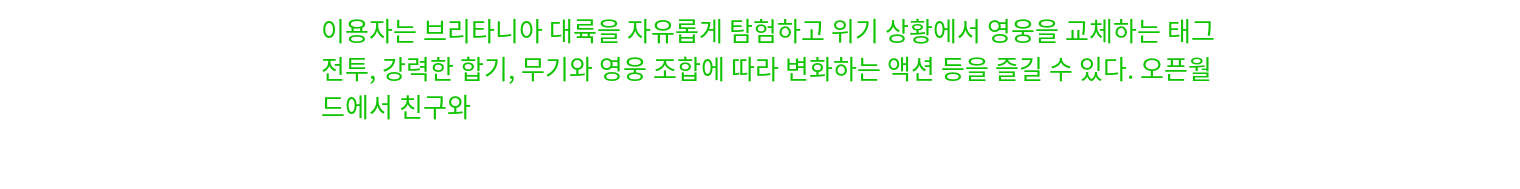이용자는 브리타니아 대륙을 자유롭게 탐험하고 위기 상황에서 영웅을 교체하는 태그 전투, 강력한 합기, 무기와 영웅 조합에 따라 변화하는 액션 등을 즐길 수 있다. 오픈월드에서 친구와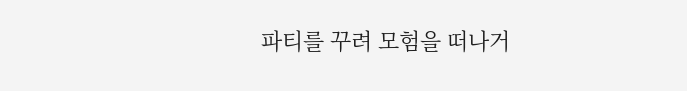파티를 꾸려 모험을 떠나거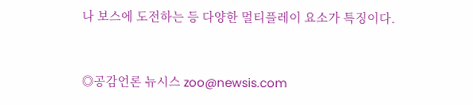나 보스에 도전하는 등 다양한 멀티플레이 요소가 특징이다.


◎공감언론 뉴시스 zoo@newsis.com